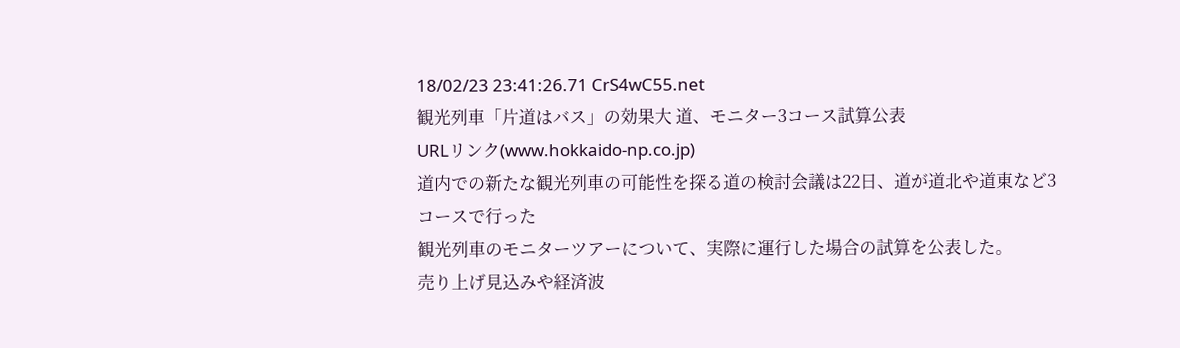18/02/23 23:41:26.71 CrS4wC55.net
観光列車「片道はバス」の効果大 道、モニター3コース試算公表
URLリンク(www.hokkaido-np.co.jp)
道内での新たな観光列車の可能性を探る道の検討会議は22日、道が道北や道東など3コースで行った
観光列車のモニターツアーについて、実際に運行した場合の試算を公表した。
売り上げ見込みや経済波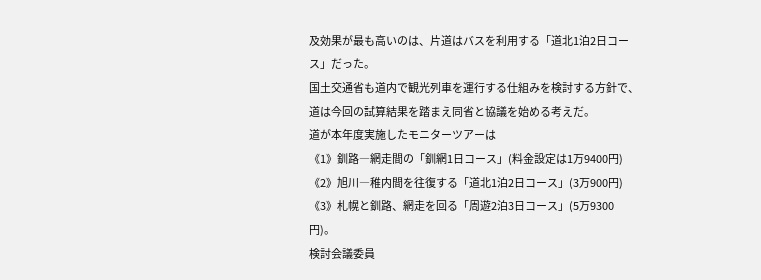及効果が最も高いのは、片道はバスを利用する「道北1泊2日コース」だった。
国土交通省も道内で観光列車を運行する仕組みを検討する方針で、道は今回の試算結果を踏まえ同省と協議を始める考えだ。
道が本年度実施したモニターツアーは
《1》釧路―網走間の「釧網1日コース」(料金設定は1万9400円)
《2》旭川―稚内間を往復する「道北1泊2日コース」(3万900円)
《3》札幌と釧路、網走を回る「周遊2泊3日コース」(5万9300円)。
検討会議委員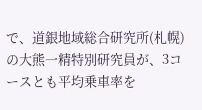で、道銀地域総合研究所(札幌)の大熊一精特別研究員が、3コースとも平均乗車率を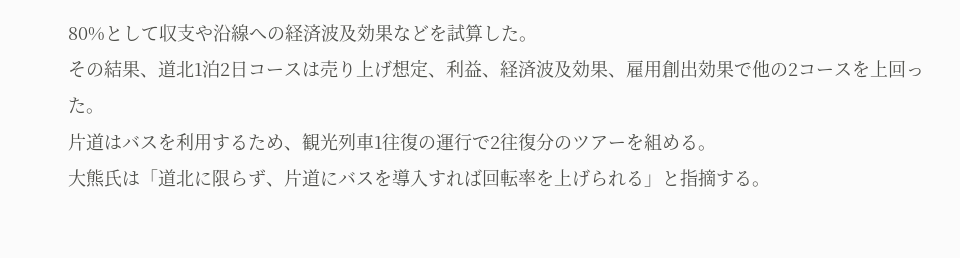80%として収支や沿線への経済波及効果などを試算した。
その結果、道北1泊2日コースは売り上げ想定、利益、経済波及効果、雇用創出効果で他の2コースを上回った。
片道はバスを利用するため、観光列車1往復の運行で2往復分のツアーを組める。
大熊氏は「道北に限らず、片道にバスを導入すれば回転率を上げられる」と指摘する。